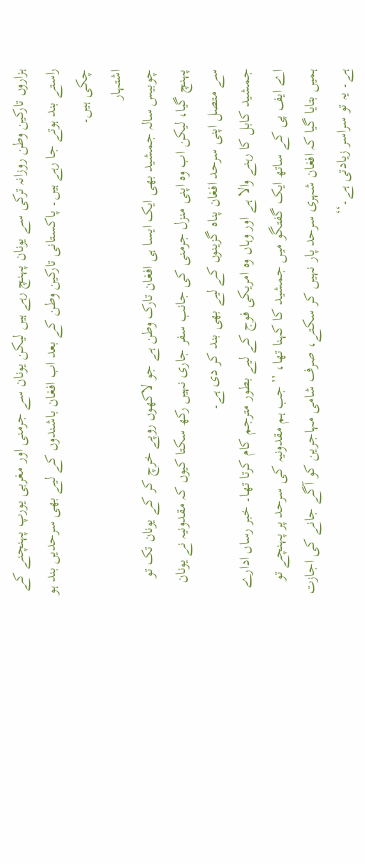ہزاروں تارکین وطن روزانہ ترکی سے یونان پہنچ رہے ہیں لیکن یونان سے جرمنی اور مغربی یورپ پہنچنے کے راستے بند ہوتے جا رہے ہیں۔ پاکستانی تارکین وطن کے بعد اب افغان باشندوں کے لیے بھی سرحدیں بند ہو چکی ہیں۔
اشتہار
چوبیس سالہ جمشید بھی ایک ایسا ہی افغان تارک وطن ہے جو لاکھوں روپے خرچ کر کے یونان تک تو پہنچ گیا، لیکن اب وہ اپنی منزل جرمنی کی جانب سفر جاری نہیں رکھ سکتا کیوں کہ مقدونیہ نے یونان سے متصل اپنی سرحد افغان پناہ گزینوں کے لیے بھی بند کر دی ہے۔
جمشید کابل کا رہنے والا ہے اور وہاں وہ امریکی فوج کے لیے بطور مترجم کام کرتا تھا۔ خبر رساں ادارے اے ایف پی کے ساتھ ایک گفتگو میں جمشید کا کہنا تھا، ’’جب ہم مقدونیہ کی سرحد پر پہنچے تو ہمیں بتایا گیا کہ افغان شہری سرحد پار نہیں کر سکتے، صرف شامی مہاجرین کو آگے جانے کی اجازت ہے۔ یہ تو سراسر زیادتی ہے۔‘‘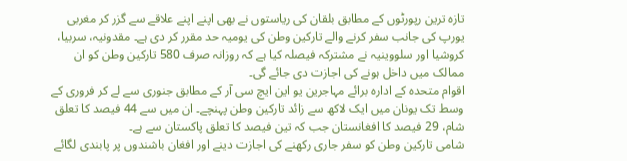تازہ ترین رپورٹوں کے مطابق بلقان کی ریاستوں نے بھی اپنے اپنے علاقے سے گزر کر مغربی یورپ کی جانب سفر کرنے والے تارکین وطن کی یومیہ حد مقرر کر دی ہے۔ مقدونیہ، سربیا، کروشیا اور سلووینیہ نے مشترکہ فیصلہ کیا ہے کہ روزانہ صرف 580 تارکین وطن کو ان ممالک میں داخل ہونے کی اجازت دی جائے گی۔
اقوام متحدہ کے ادارہ برائے مہاجرین یو این ایچ سی آر کے مطابق جنوری سے لے کر فروری کے وسط تک یونان میں ایک لاکھ سے زائد تارکین وطن پہنچے۔ ان میں سے 44 فیصد کا تعلق شام، 29 فیصد کا افغانستان جب کہ تین فیصد کا تعلق پاکستان سے ہے۔
شامی تارکین وطن کو سفر جاری رکھنے کی اجازت دینے اور افغان باشندوں پر پابندی لگائے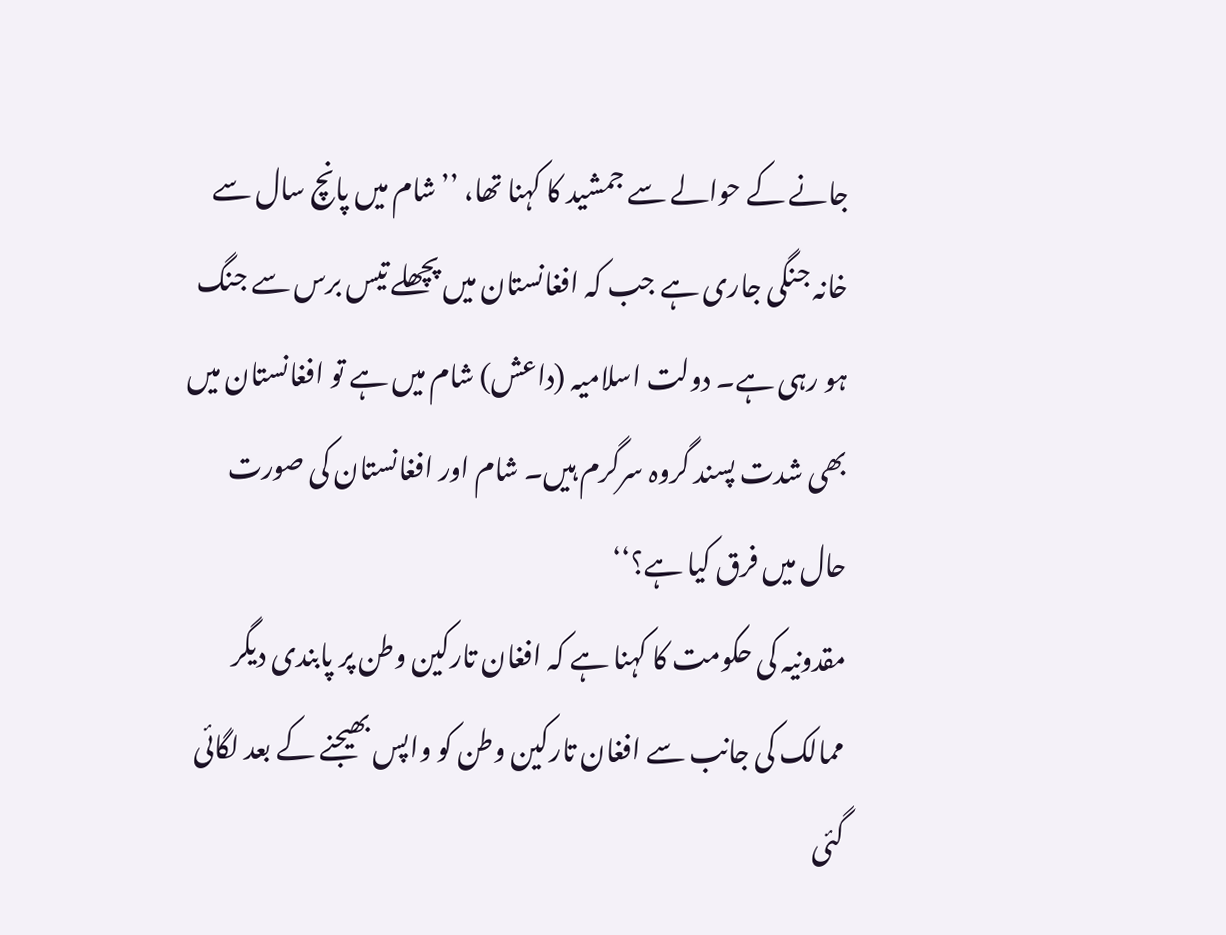جانے کے حوالے سے جمشید کا کہنا تھا، ’’شام میں پانچ سال سے خانہ جنگی جاری ہے جب کہ افغانستان میں پچھلے تیس برس سے جنگ ہو رہی ہے۔ دولت اسلامیہ (داعش) شام میں ہے تو افغانستان میں بھی شدت پسند گروہ سرگرم ہیں۔ شام اور افغانستان کی صورت حال میں فرق کیا ہے؟‘‘
مقدونیہ کی حکومت کا کہنا ہے کہ افغان تارکین وطن پر پابندی دیگر ممالک کی جانب سے افغان تارکین وطن کو واپس بھیجنے کے بعد لگائی گئی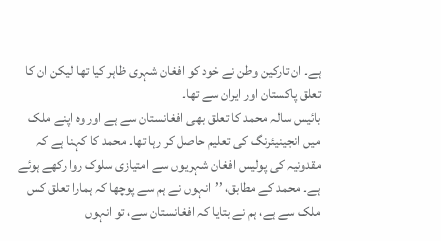ہے۔ ان تارکین وطن نے خود کو افغان شہری ظاہر کیا تھا لیکن ان کا تعلق پاکستان اور ایران سے تھا۔
بائیس سالہ محمد کا تعلق بھی افغانستان سے ہے اور وہ اپنے ملک میں انجینیئرنگ کی تعلیم حاصل کر رہا تھا۔ محمد کا کہنا ہے کہ مقدونیہ کی پولیس افغان شہریوں سے امتیازی سلوک روا رکھے ہوئے ہے۔ محمد کے مطابق، ’’انہوں نے ہم سے پوچھا کہ ہمارا تعلق کس ملک سے ہے، ہم نے بتایا کہ افغانستان سے، تو انہوں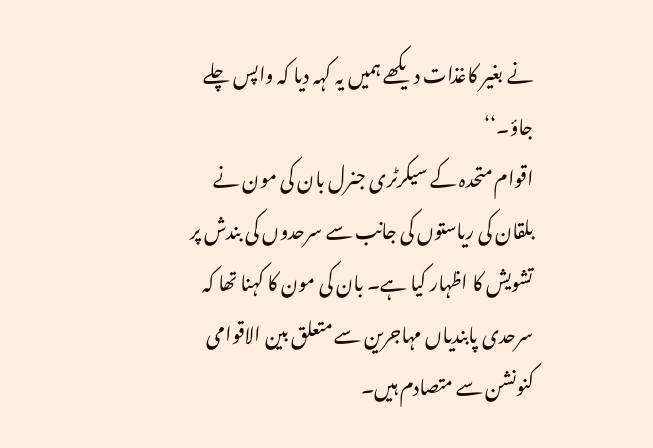نے بغیر کاغذات دیکھے ہمیں یہ کہہ دیا کہ واپس چلے جاؤ۔‘‘
اقوام متحدہ کے سیکرٹری جنرل بان کی مون نے بلقان کی ریاستوں کی جانب سے سرحدوں کی بندش پر تشویش کا اظہار کیا ہے۔ بان کی مون کا کہنا تھا کہ سرحدی پابندیاں مہاجرین سے متعلق بین الاقوامی کنونشن سے متصادم ہیں۔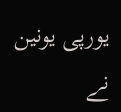یورپی یونین نے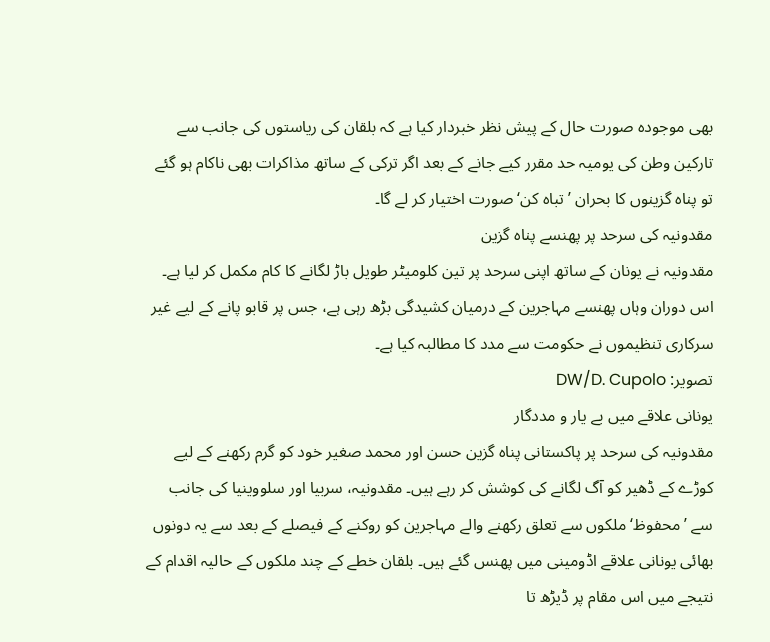بھی موجودہ صورت حال کے پیش نظر خبردار کیا ہے کہ بلقان کی ریاستوں کی جانب سے تارکین وطن کی یومیہ حد مقرر کیے جانے کے بعد اگر ترکی کے ساتھ مذاکرات بھی ناکام ہو گئے تو پناہ گزینوں کا بحران ’تباہ کن‘ صورت اختیار کر لے گا۔
مقدونيہ کی سرحد پر پھنسے پناہ گزين
مقدونيہ نے يونان کے ساتھ اپنی سرحد پر تين کلوميٹر طويل باڑ لگانے کا کام مکمل کر ليا ہے۔ اس دوران وہاں پھنسے مہاجرين کے درميان کشيدگی بڑھ رہی ہے، جس پر قابو پانے کے ليے غير سرکاری تنظيموں نے حکومت سے مدد کا مطالبہ کيا ہے۔
تصویر: DW/D. Cupolo
يونانی علاقے ميں بے يار و مددگار
مقدونيہ کی سرحد پر پاکستانی پناہ گزين حسن اور محمد صغير خود کو گرم رکھنے کے ليے کوڑے کے ڈھير کو آگ لگانے کی کوشش کر رہے ہيں۔ مقدونيہ، سربيا اور سلووينيا کی جانب سے ’محفوظ‘ ملکوں سے تعلق رکھنے والے مہاجرين کو روکنے کے فيصلے کے بعد سے يہ دونوں بھائی يونانی علاقے اڈومينی ميں پھنس گئے ہيں۔ بلقان خطے کے چند ملکوں کے حاليہ اقدام کے نتيجے ميں اس مقام پر ڈيڑھ تا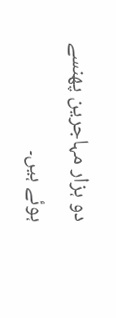دو ہزار مہاجرين پھنسے ہوئے ہيں۔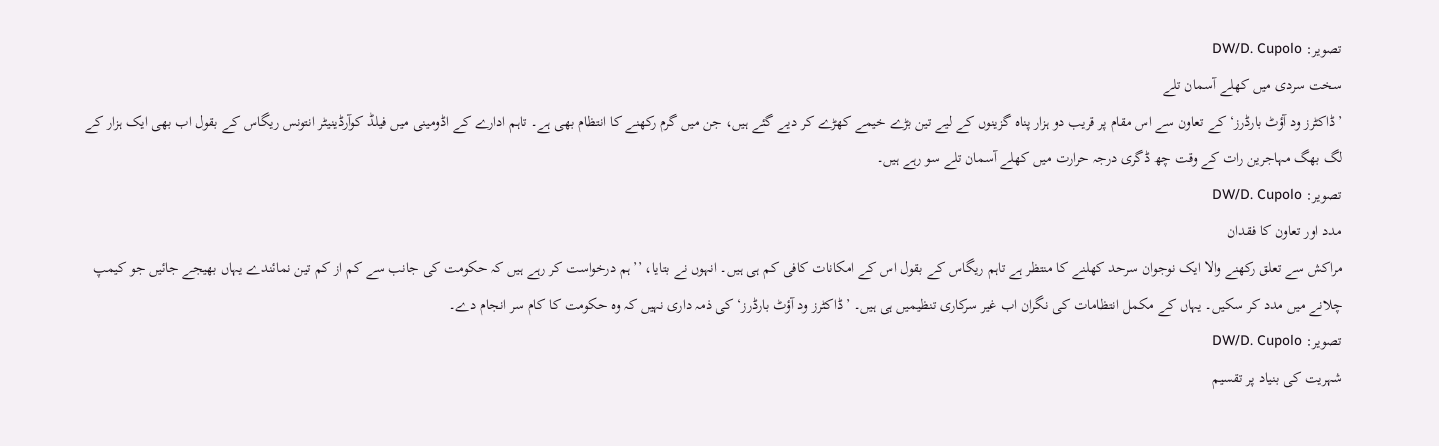تصویر: DW/D. Cupolo
سخت سردی ميں کھلے آسمان تلے
’ڈاکٹرز ود آؤٹ بارڈرز‘ کے تعاون سے اس مقام پر قريب دو ہزار پناہ گزينوں کے ليے تين بڑے خيمے کھڑے کر ديے گئے ہيں، جن ميں گرم رکھنے کا انتظام بھی ہے۔ تاہم ادارے کے اڈومينی ميں فيلڈ کوآرڈينيٹر انتونس ريگاس کے بقول اب بھی ايک ہزار کے لگ بھگ مہاجرين رات کے وقت چھ ڈگری درجہ حرارت ميں کھلے آسمان تلے سو رہے ہيں۔
تصویر: DW/D. Cupolo
مدد اور تعاون کا فقدان
مراکش سے تعلق رکھنے والا ايک نوجوان سرحد کھلنے کا منتظر ہے تاہم ريگاس کے بقول اس کے امکانات کافی کم ہی ہيں۔ انہوں نے بتايا، ’’ہم درخواست کر رہے ہيں کہ حکومت کی جانب سے کم از کم تين نمائندے يہاں بھيجے جائيں جو کيمپ چلانے ميں مدد کر سکيں۔ يہاں کے مکمل انتظامات کی نگران اب غير سرکاری تنظيميں ہی ہيں۔ ’ڈاکٹرز ود آؤٹ بارڈرز‘ کی ذمہ داری نہيں کہ وہ حکومت کا کام سر انجام دے۔
تصویر: DW/D. Cupolo
شہريت کی بنياد پر تقسيم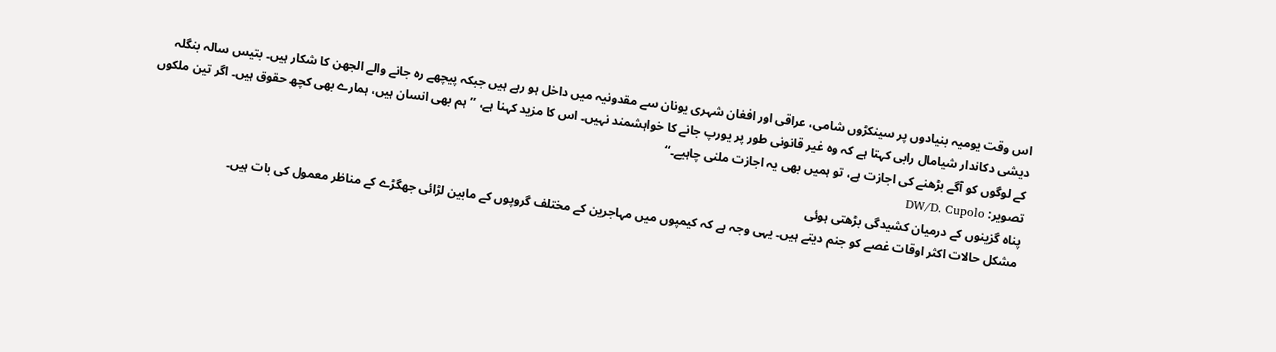اس وقت يوميہ بنيادوں پر سينکڑوں شامی، عراقی اور افغان شہری يونان سے مقدونيہ ميں داخل ہو رہے ہيں جبکہ پيچھے رہ جانے والے الجھن کا شکار ہيں۔ بتيس سالہ بنگلہ ديشی دکاندار شيامال رابی کہتا ہے کہ وہ غير قانونی طور پر يورپ جانے کا خواہشمند نہيں۔ اس کا مزيد کہنا ہے، ’’ہم بھی انسان ہيں، ہمارے بھی کچھ حقوق ہيں۔ اگر تين ملکوں کے لوگوں کو آگے بڑھنے کی اجازت ہے، تو ہميں بھی يہ اجازت ملنی چاہيے۔‘‘
تصویر: DW/D. Cupolo
پناہ گزينوں کے درميان کشيدگی بڑھتی ہوئی
مشکل حالات اکثر اوقات غصے کو جنم ديتے ہيں۔ يہی وجہ ہے کہ کيمپوں ميں مہاجرين کے مختلف گروپوں کے مابين لڑائی جھگڑے کے مناظر معمول کی بات ہيں۔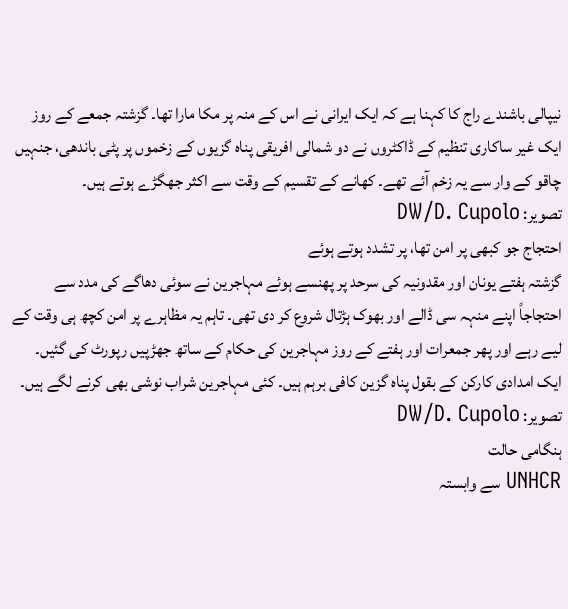نيپالی باشندے راج کا کہنا ہے کہ ايک ايرانی نے اس کے منہ پر مکا مارا تھا۔ گزشتہ جمعے کے روز ايک غير ساکاری تنظيم کے ڈاکٹروں نے دو شمالی افريقی پناہ گزيوں کے زخموں پر پٹی باندھی، جنہيں چاقو کے وار سے يہ زخم آئے تھے۔ کھانے کے تقسيم کے وقت سے اکثر جھگڑے ہوتے ہيں۔
تصویر: DW/D. Cupolo
احتجاج جو کبھی پر امن تھا، پر تشدد ہوتے ہوئے
گزشتہ ہفتے يونان اور مقدونيہ کی سرحد پر پھنسے ہوئے مہاجرين نے سوئی دھاگے کی مدد سے احتجاجاً اپنے منہہ سی ڈالے اور بھوک ہڑتال شروع کر دی تھی۔ تاہم يہ مظاہرے پر امن کچھ ہی وقت کے ليے رہے اور پھر جمعرات اور ہفتے کے روز مہاجرين کی حکام کے ساتھ جھڑپيں رپورٹ کی گئيں۔ ايک امدادی کارکن کے بقول پناہ گزين کافی برہم ہيں۔ کئی مہاجرين شراب نوشی بھی کرنے لگے ہيں۔
تصویر: DW/D. Cupolo
ہنگامی حالت
UNHCR سے وابستہ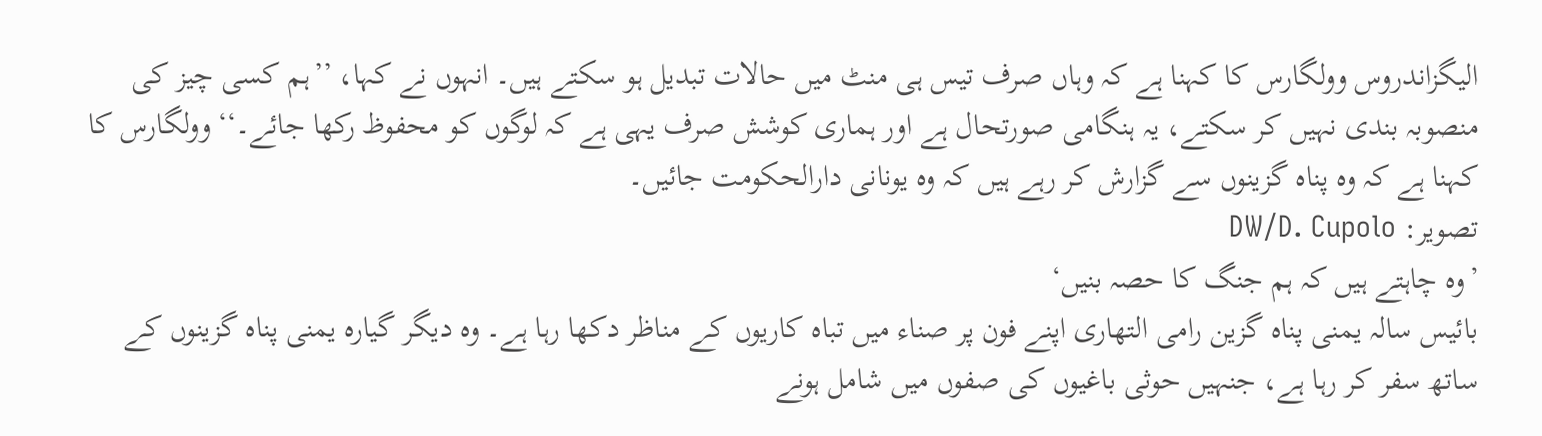اليگزاندروس وولگارس کا کہنا ہے کہ وہاں صرف تيس ہی منٹ ميں حالات تبديل ہو سکتے ہيں۔ انہوں نے کہا، ’’ہم کسی چيز کی منصوبہ بندی نہيں کر سکتے، يہ ہنگامی صورتحال ہے اور ہماری کوشش صرف يہی ہے کہ لوگوں کو محفوظ رکھا جائے۔‘‘ وولگارس کا کہنا ہے کہ وہ پناہ گزينوں سے گزارش کر رہے ہيں کہ وہ يونانی دارالحکومت جائيں۔
تصویر: DW/D. Cupolo
’وہ چاہتے ہيں کہ ہم جنگ کا حصہ بنيں‘
بائيس سالہ يمنی پناہ گزين رامی التھاری اپنے فون پر صناء ميں تباہ کاريوں کے مناظر دکھا رہا ہے۔ وہ ديگر گيارہ يمنی پناہ گزينوں کے ساتھ سفر کر رہا ہے، جنہيں حوثی باغيوں کی صفوں ميں شامل ہونے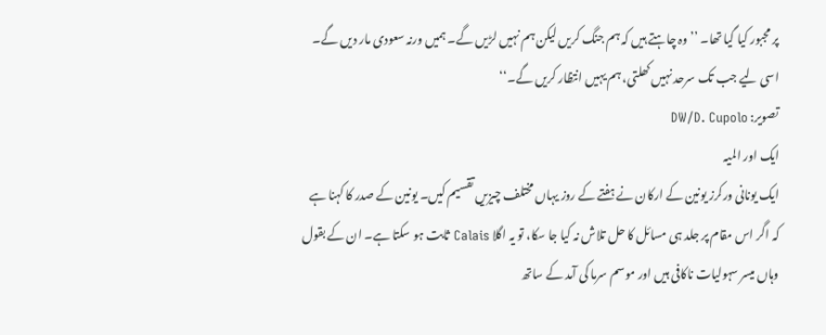پر مجبور کيا گيا تھا۔ ’’وہ چاہتے ہيں کہ ہم جنگ کريں ليکن ہم نہيں لڑيں گے۔ ہميں ورنہ سعودی مار ديں گے۔ اسی ليے جب تک سرحد نہيں کھلتی، ہم يہيں انتظار کريں گے۔‘‘
تصویر: DW/D. Cupolo
ايک اور الميہ
ايک يونانی ورکرز يونين کے ارکان نے ہفتے کے روز يہاں مختلف چيزيں تقسيم کيں۔ يونين کے صدر کا کہنا ہے کہ اگر اس مقام پر جلد ہی مسائل کا حل تلاش نہ کيا جا سکا، تو يہ اگلا Calais ثابت ہو سکتا ہے۔ ان کے بقول وہاں ميسر سہوليات ناکافی ہيں اور موسم سرما کی آمد کے ساتھ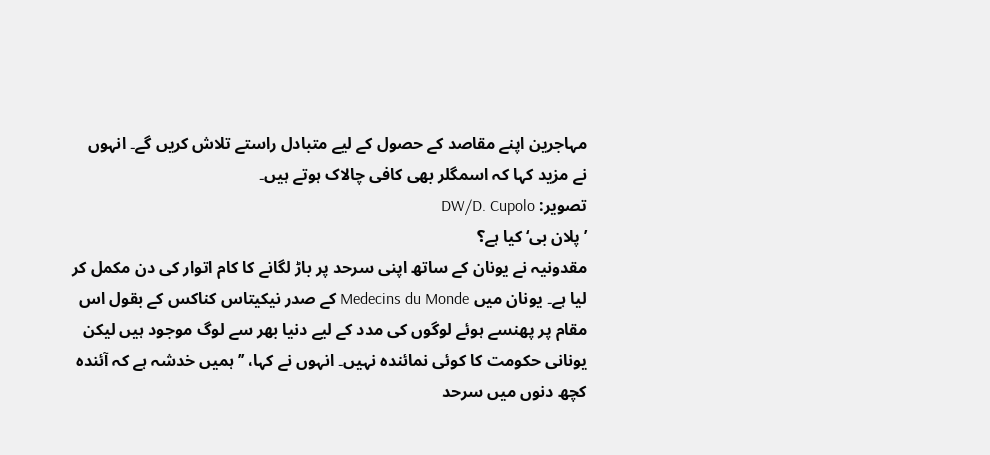مہاجرين اپنے مقاصد کے حصول کے ليے متبادل راستے تلاش کريں گے۔ انہوں نے مزيد کہا کہ اسمگلر بھی کافی چالاک ہوتے ہيں۔
تصویر: DW/D. Cupolo
’پلان بی‘ کيا ہے؟
مقدونيہ نے يونان کے ساتھ اپنی سرحد پر باڑ لگانے کا کام اتوار کی دن مکمل کر ليا ہے۔ يونان ميں Medecins du Monde کے صدر نيکيتاس کناکس کے بقول اس مقام پر پھنسے ہوئے لوگوں کی مدد کے ليے دنيا بھر سے لوگ موجود ہيں ليکن يونانی حکومت کا کوئی نمائندہ نہيں۔ انہوں نے کہا، ’’ہميں خدشہ ہے کہ آئندہ کچھ دنوں ميں سرحد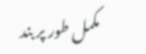مکمل طور پر بند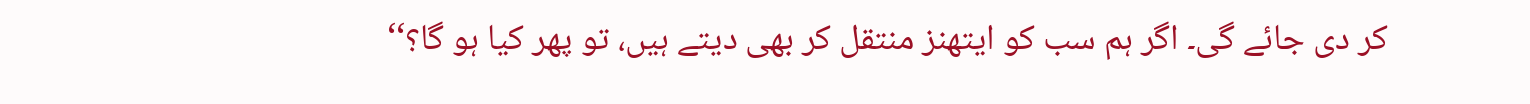کر دی جائے گی۔ اگر ہم سب کو ايتھنز منتقل کر بھی ديتے ہيں، تو پھر کيا ہو گا؟‘‘